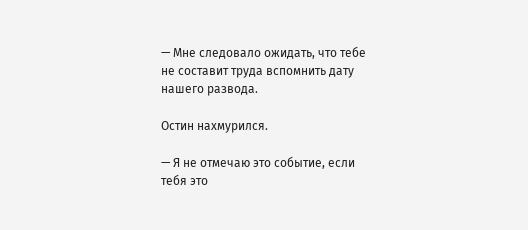— Мне следовало ожидать, что тебе не составит труда вспомнить дату нашего развода.

Остин нахмурился.

— Я не отмечаю это событие, если тебя это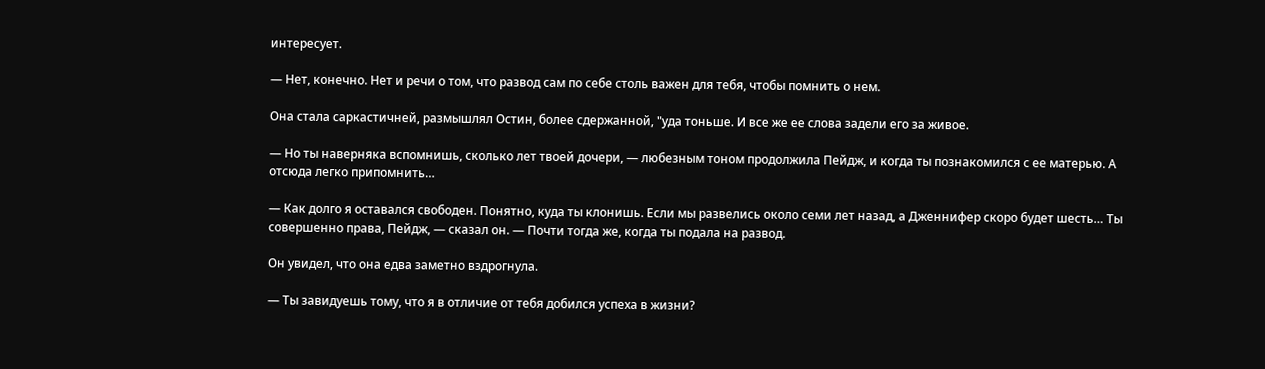интересует.

— Нет, конечно. Нет и речи о том, что развод сам по себе столь важен для тебя, чтобы помнить о нем.

Она стала саркастичней, размышлял Остин, более сдержанной, "уда тоньше. И все же ее слова задели его за живое.

— Но ты наверняка вспомнишь, сколько лет твоей дочери, — любезным тоном продолжила Пейдж, и когда ты познакомился с ее матерью. А отсюда легко припомнить…

— Как долго я оставался свободен. Понятно, куда ты клонишь. Если мы развелись около семи лет назад, а Дженнифер скоро будет шесть… Ты совершенно права, Пейдж, — сказал он. — Почти тогда же, когда ты подала на развод.

Он увидел, что она едва заметно вздрогнула.

— Ты завидуешь тому, что я в отличие от тебя добился успеха в жизни?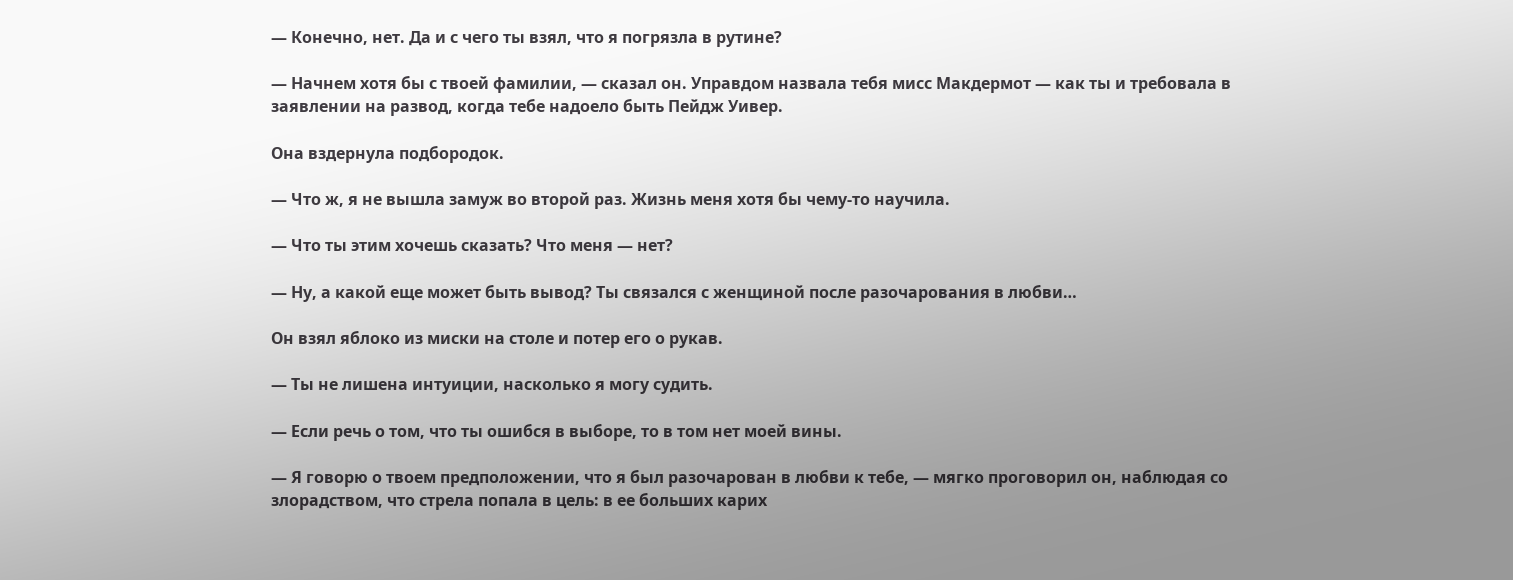— Конечно, нет. Да и с чего ты взял, что я погрязла в рутине?

— Начнем хотя бы с твоей фамилии, — сказал он. Управдом назвала тебя мисс Макдермот — как ты и требовала в заявлении на развод, когда тебе надоело быть Пейдж Уивер.

Она вздернула подбородок.

— Что ж, я не вышла замуж во второй раз. Жизнь меня хотя бы чему-то научила.

— Что ты этим хочешь сказать? Что меня — нет?

— Ну, а какой еще может быть вывод? Ты связался с женщиной после разочарования в любви…

Он взял яблоко из миски на столе и потер его о рукав.

— Ты не лишена интуиции, насколько я могу судить.

— Если речь о том, что ты ошибся в выборе, то в том нет моей вины.

— Я говорю о твоем предположении, что я был разочарован в любви к тебе, — мягко проговорил он, наблюдая со злорадством, что стрела попала в цель: в ее больших карих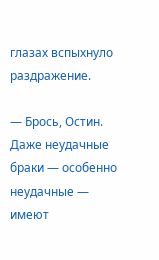глазах вспыхнуло раздражение.

— Брось, Остин. Даже неудачные браки — особенно неудачные — имеют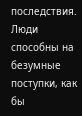последствия. Люди способны на безумные поступки, как бы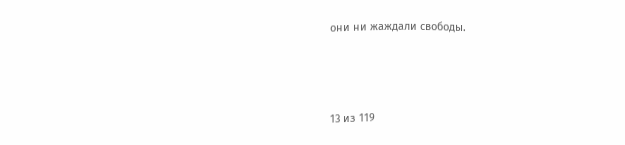они ни жаждали свободы.



13 из 119